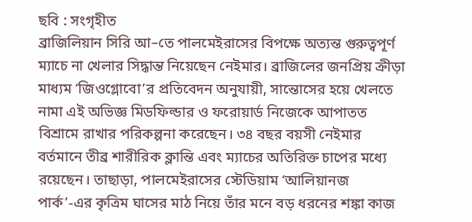ছবি : সংগৃহীত
ব্রাজিলিয়ান সিরি আ–তে পালমেইরাসের বিপক্ষে অত্যন্ত গুরুত্বপূর্ণ ম্যাচে না খেলার সিদ্ধান্ত নিয়েছেন নেইমার। ব্রাজিলের জনপ্রিয় ক্রীড়া মাধ্যম ‘জিওগ্লোবো’র প্রতিবেদন অনুযায়ী, সান্তোসের হয়ে খেলতে নামা এই অভিজ্ঞ মিডফিল্ডার ও ফরোয়ার্ড নিজেকে আপাতত বিশ্রামে রাখার পরিকল্পনা করেছেন। ৩৪ বছর বয়সী নেইমার বর্তমানে তীব্র শারীরিক ক্লান্তি এবং ম্যাচের অতিরিক্ত চাপের মধ্যে রয়েছেন। তাছাড়া, পালমেইরাসের স্টেডিয়াম ‘আলিয়ানজ পার্ক’-এর কৃত্রিম ঘাসের মাঠ নিয়ে তাঁর মনে বড় ধরনের শঙ্কা কাজ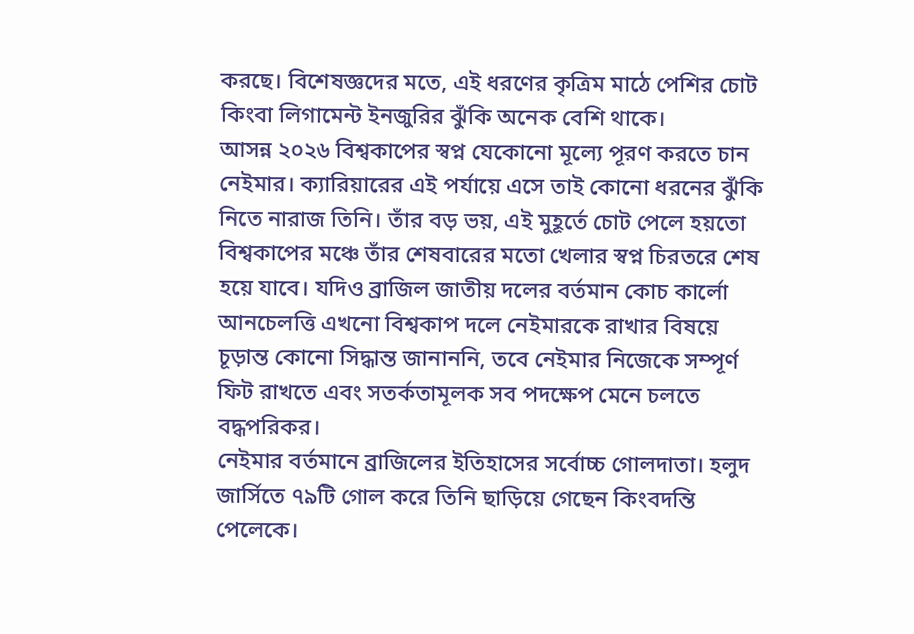করছে। বিশেষজ্ঞদের মতে, এই ধরণের কৃত্রিম মাঠে পেশির চোট কিংবা লিগামেন্ট ইনজুরির ঝুঁকি অনেক বেশি থাকে।
আসন্ন ২০২৬ বিশ্বকাপের স্বপ্ন যেকোনো মূল্যে পূরণ করতে চান নেইমার। ক্যারিয়ারের এই পর্যায়ে এসে তাই কোনো ধরনের ঝুঁকি নিতে নারাজ তিনি। তাঁর বড় ভয়, এই মুহূর্তে চোট পেলে হয়তো বিশ্বকাপের মঞ্চে তাঁর শেষবারের মতো খেলার স্বপ্ন চিরতরে শেষ হয়ে যাবে। যদিও ব্রাজিল জাতীয় দলের বর্তমান কোচ কার্লো আনচেলত্তি এখনো বিশ্বকাপ দলে নেইমারকে রাখার বিষয়ে চূড়ান্ত কোনো সিদ্ধান্ত জানাননি, তবে নেইমার নিজেকে সম্পূর্ণ ফিট রাখতে এবং সতর্কতামূলক সব পদক্ষেপ মেনে চলতে বদ্ধপরিকর।
নেইমার বর্তমানে ব্রাজিলের ইতিহাসের সর্বোচ্চ গোলদাতা। হলুদ জার্সিতে ৭৯টি গোল করে তিনি ছাড়িয়ে গেছেন কিংবদন্তি পেলেকে।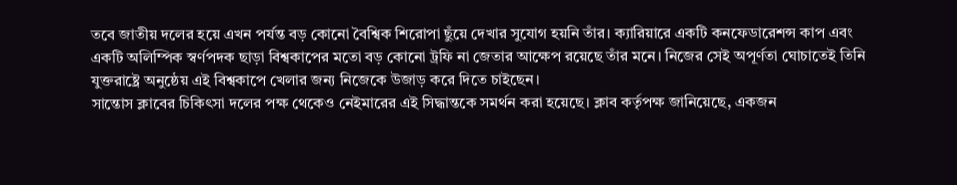তবে জাতীয় দলের হয়ে এখন পর্যন্ত বড় কোনো বৈশ্বিক শিরোপা ছুঁয়ে দেখার সুযোগ হয়নি তাঁর। ক্যারিয়ারে একটি কনফেডারেশন্স কাপ এবং একটি অলিম্পিক স্বর্ণপদক ছাড়া বিশ্বকাপের মতো বড় কোনো ট্রফি না জেতার আক্ষেপ রয়েছে তাঁর মনে। নিজের সেই অপূর্ণতা ঘোচাতেই তিনি যুক্তরাষ্ট্রে অনুষ্ঠেয় এই বিশ্বকাপে খেলার জন্য নিজেকে উজাড় করে দিতে চাইছেন।
সান্তোস ক্লাবের চিকিৎসা দলের পক্ষ থেকেও নেইমারের এই সিদ্ধান্তকে সমর্থন করা হয়েছে। ক্লাব কর্তৃপক্ষ জানিয়েছে, একজন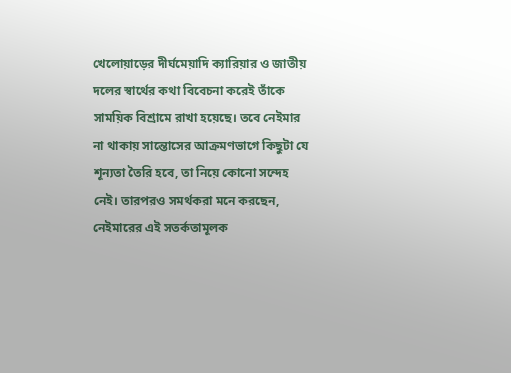খেলোয়াড়ের দীর্ঘমেয়াদি ক্যারিয়ার ও জাতীয় দলের স্বার্থের কথা বিবেচনা করেই তাঁকে সাময়িক বিশ্রামে রাখা হয়েছে। তবে নেইমার না থাকায় সান্তোসের আক্রমণভাগে কিছুটা যে শূন্যতা তৈরি হবে, তা নিয়ে কোনো সন্দেহ নেই। তারপরও সমর্থকরা মনে করছেন, নেইমারের এই সতর্কতামূলক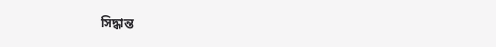সিদ্ধান্ত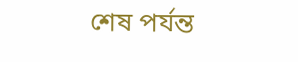শেষ পর্যন্ত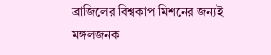ব্রাজিলের বিশ্বকাপ মিশনের জন্যই মঙ্গলজনক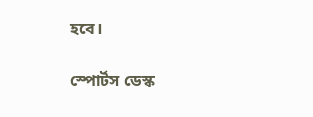হবে।

স্পোর্টস ডেস্ক